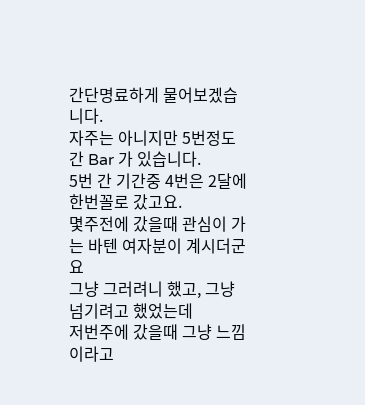간단명료하게 물어보겠습니다.
자주는 아니지만 5번정도 간 Bar 가 있습니다.
5번 간 기간중 4번은 2달에 한번꼴로 갔고요.
몇주전에 갔을때 관심이 가는 바텐 여자분이 계시더군요
그냥 그러려니 했고, 그냥 넘기려고 했었는데
저번주에 갔을때 그냥 느낌이라고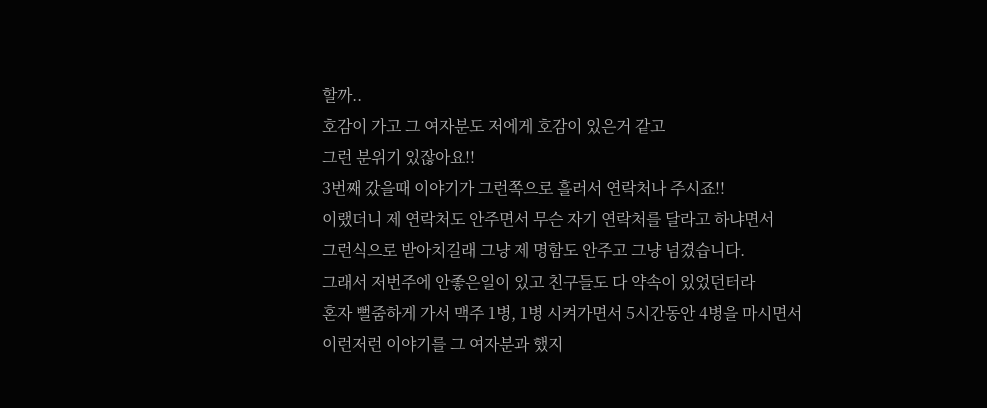할까..
호감이 가고 그 여자분도 저에게 호감이 있은거 같고
그런 분위기 있잖아요!!
3번째 갔을때 이야기가 그런쪽으로 흘러서 연락처나 주시죠!!
이랬더니 제 연락처도 안주면서 무슨 자기 연락처를 달라고 하냐면서
그런식으로 받아치길래 그냥 제 명함도 안주고 그냥 넘겼습니다.
그래서 저번주에 안좋은일이 있고 친구들도 다 약속이 있었던터라
혼자 뻘줌하게 가서 맥주 1병, 1병 시켜가면서 5시간동안 4병을 마시면서
이런저런 이야기를 그 여자분과 했지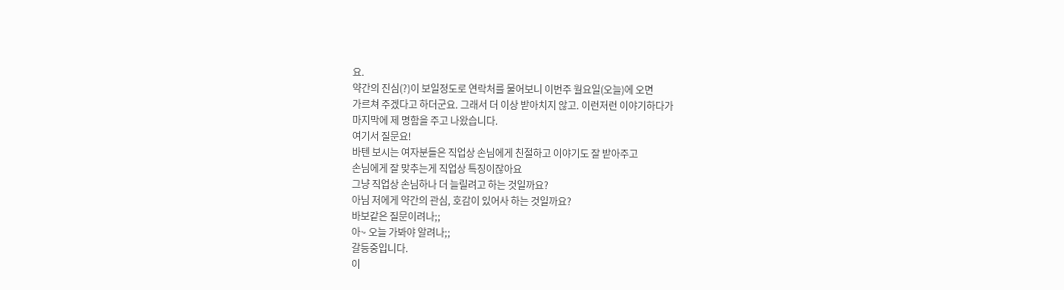요.
약간의 진심(?)이 보일정도로 연락처를 물어보니 이번주 월요일(오늘)에 오면
가르쳐 주겠다고 하더군요. 그래서 더 이상 받아치지 않고. 이런저런 이야기하다가
마지막에 제 명함을 주고 나왔습니다.
여기서 질문요!
바텐 보시는 여자분들은 직업상 손님에게 친절하고 이야기도 잘 받아주고
손님에게 잘 맞추는게 직업상 특징이잖아요
그냥 직업상 손님하나 더 늘릴려고 하는 것일까요?
아님 저에게 약간의 관심, 호감이 있어사 하는 것일까요?
바보같은 질문이려나;;
아~ 오늘 가봐야 알려나;;
갈등중입니다.
이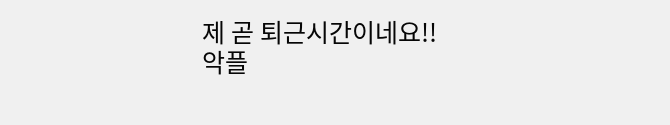제 곧 퇴근시간이네요!!
악플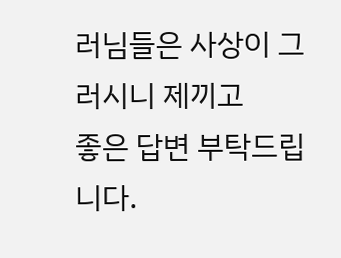러님들은 사상이 그러시니 제끼고
좋은 답변 부탁드립니다.